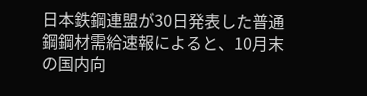日本鉄鋼連盟が30日発表した普通鋼鋼材需給速報によると、10月末の国内向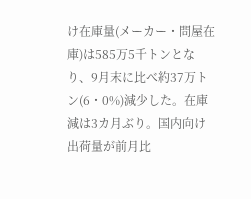け在庫量(メーカー・問屋在庫)は585万5千トンとなり、9月末に比べ約37万トン(6・0%)減少した。在庫減は3カ月ぶり。国内向け出荷量が前月比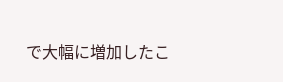で大幅に増加したこ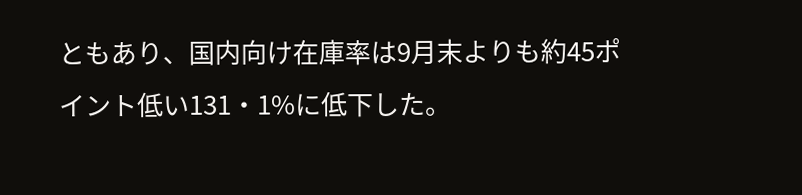ともあり、国内向け在庫率は9月末よりも約45ポイント低い131・1%に低下した。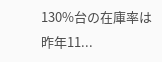130%台の在庫率は昨年11...